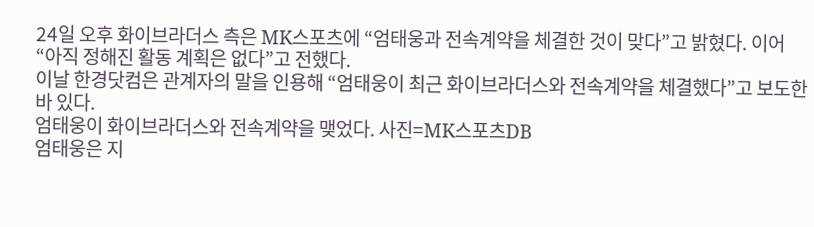24일 오후 화이브라더스 측은 MK스포츠에 “엄태웅과 전속계약을 체결한 것이 맞다”고 밝혔다. 이어 “아직 정해진 활동 계획은 없다”고 전했다.
이날 한경닷컴은 관계자의 말을 인용해 “엄태웅이 최근 화이브라더스와 전속계약을 체결했다”고 보도한 바 있다.
엄태웅이 화이브라더스와 전속계약을 맺었다. 사진=MK스포츠DB
엄태웅은 지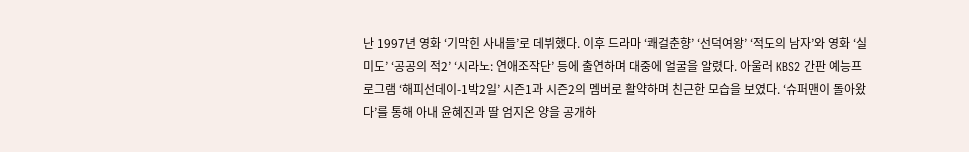난 1997년 영화 ‘기막힌 사내들’로 데뷔했다. 이후 드라마 ‘쾌걸춘향’ ‘선덕여왕’ ‘적도의 남자’와 영화 ‘실미도’ ‘공공의 적2’ ‘시라노: 연애조작단’ 등에 출연하며 대중에 얼굴을 알렸다. 아울러 KBS2 간판 예능프로그램 ‘해피선데이-1박2일’ 시즌1과 시즌2의 멤버로 활약하며 친근한 모습을 보였다. ‘슈퍼맨이 돌아왔다’를 통해 아내 윤혜진과 딸 엄지온 양을 공개하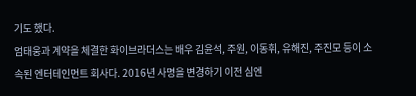기도 했다.
엄태웅과 계약을 체결한 화이브라더스는 배우 김윤석, 주원, 이동휘, 유해진, 주진모 등이 소속된 엔터테인먼트 회사다. 2016년 사명을 변경하기 이전 심엔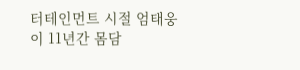터테인먼트 시절 엄태웅이 11년간 몸담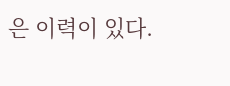은 이력이 있다.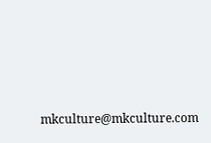mkculture@mkculture.com